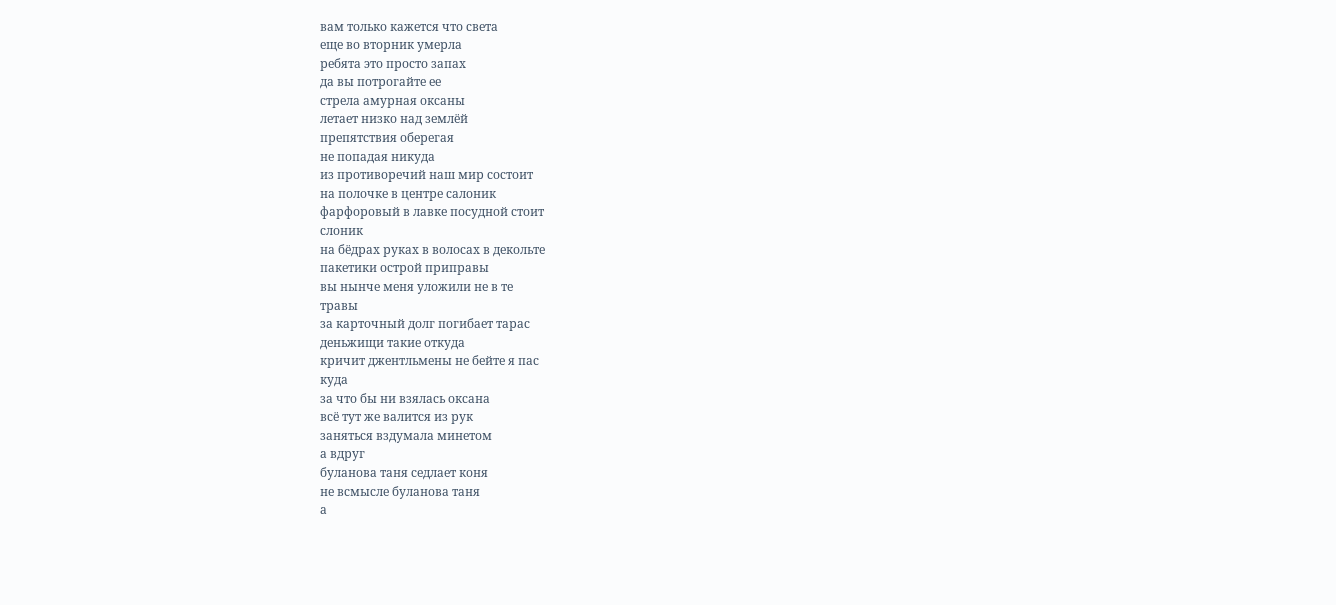вам только кажется что света
еще во вторник умерла
ребята это просто запах
да вы потрогайте ее
стрела амурная оксаны
летает низко над землёй
препятствия оберегая
не попадая никуда
из противоречий наш мир состоит
на полочке в центре салоник
фарфоровый в лавке посудной стоит
слоник
на бёдрах руках в волосах в декольте
пакетики острой приправы
вы нынче меня уложили не в те
травы
за карточный долг погибает тарас
деньжищи такие откуда
кричит джентльмены не бейте я пас
куда
за что бы ни взялась оксана
всё тут же валится из рук
заняться вздумала минетом
а вдруг
буланова таня седлает коня
не всмысле буланова таня
а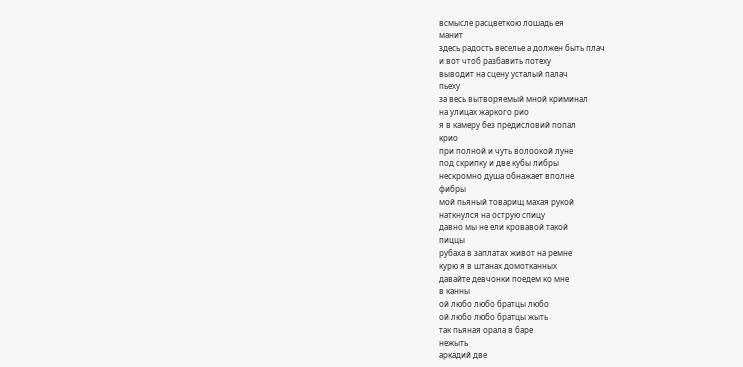всмысле расцветкою лошадь ея
манит
здесь радость веселье а должен быть плач
и вот чтоб разбавить потеху
выводит на сцену усталый палач
пьеху
за весь вытворяемый мной криминал
на улицах жаркого рио
я в камеру без предисловий попал
крио
при полной и чуть волоокой луне
под скрипку и две кубы либры
нескромно душа обнажает вполне
фибры
мой пьяный товарищ махая рукой
наткнулся на острую спицу
давно мы не ели кровавой такой
пиццы
рубаха в заплатах живот на ремне
курю я в штанах домотканных
давайте девчонки поедем ко мне
в канны
ой любо любо братцы любо
ой любо любо братцы жыть
так пьяная орала в баре
нежыть
аркадий две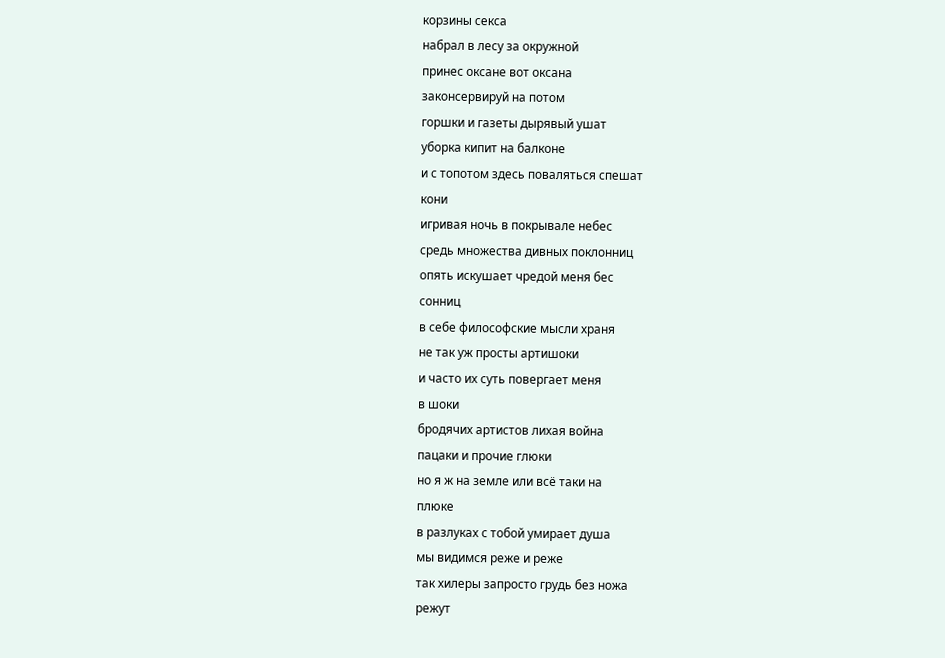корзины секса
набрал в лесу за окружной
принес оксане вот оксана
законсервируй на потом
горшки и газеты дырявый ушат
уборка кипит на балконе
и с топотом здесь поваляться спешат
кони
игривая ночь в покрывале небес
средь множества дивных поклонниц
опять искушает чредой меня бес
сонниц
в себе философские мысли храня
не так уж просты артишоки
и часто их суть повергает меня
в шоки
бродячих артистов лихая война
пацаки и прочие глюки
но я ж на земле или всё таки на
плюке
в разлуках с тобой умирает душа
мы видимся реже и реже
так хилеры запросто грудь без ножа
режут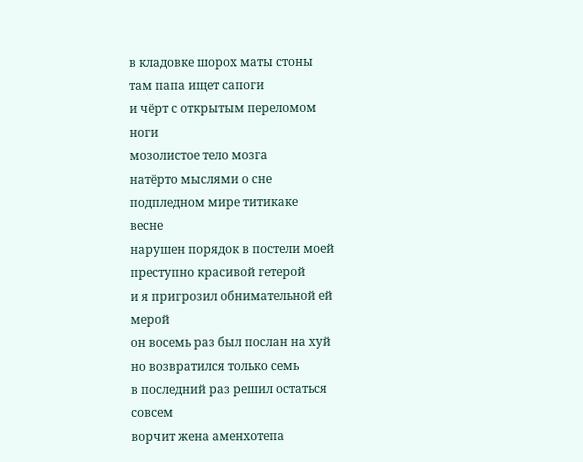в кладовке шорох маты стоны
там папа ищет сапоги
и чёрт с открытым переломом
ноги
мозолистое тело мозга
натёрто мыслями о сне
подпледном мире титикаке
весне
нарушен порядок в постели моей
преступно красивой гетерой
и я пригрозил обнимательной ей
мерой
он восемь раз был послан на хуй
но возвратился только семь
в последний раз решил остаться
совсем
ворчит жена аменхотепа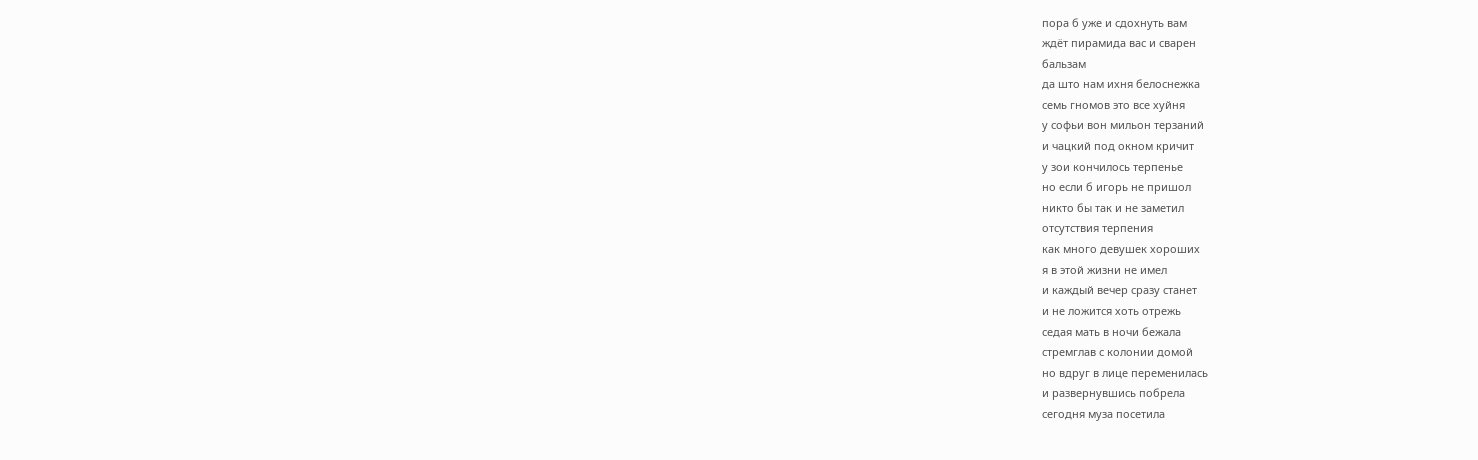пора б уже и сдохнуть вам
ждёт пирамида вас и сварен
бальзам
да што нам ихня белоснежка
семь гномов это все хуйня
у софьи вон мильон терзаний
и чацкий под окном кричит
у зои кончилось терпенье
но если б игорь не пришол
никто бы так и не заметил
отсутствия терпения
как много девушек хороших
я в этой жизни не имел
и каждый вечер сразу станет
и не ложится хоть отрежь
седая мать в ночи бежала
стремглав с колонии домой
но вдруг в лице переменилась
и развернувшись побрела
сегодня муза посетила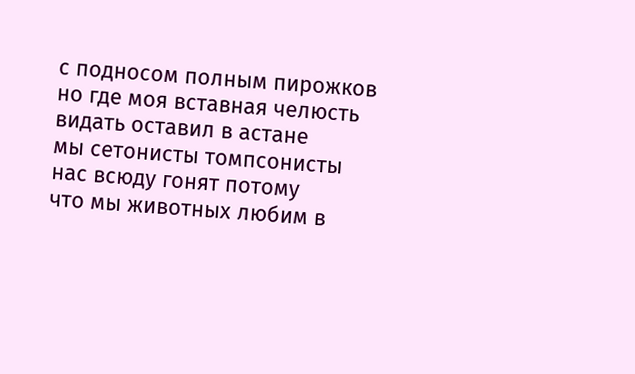с подносом полным пирожков
но где моя вставная челюсть
видать оставил в астане
мы сетонисты томпсонисты
нас всюду гонят потому
что мы животных любим в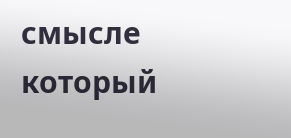смысле
который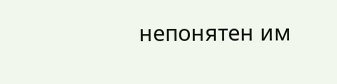непонятен им